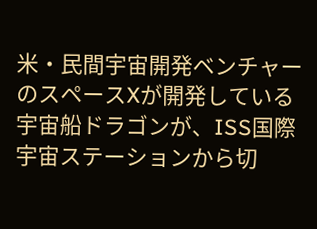米・民間宇宙開発ベンチャーのスペースXが開発している宇宙船ドラゴンが、ISS国際宇宙ステーションから切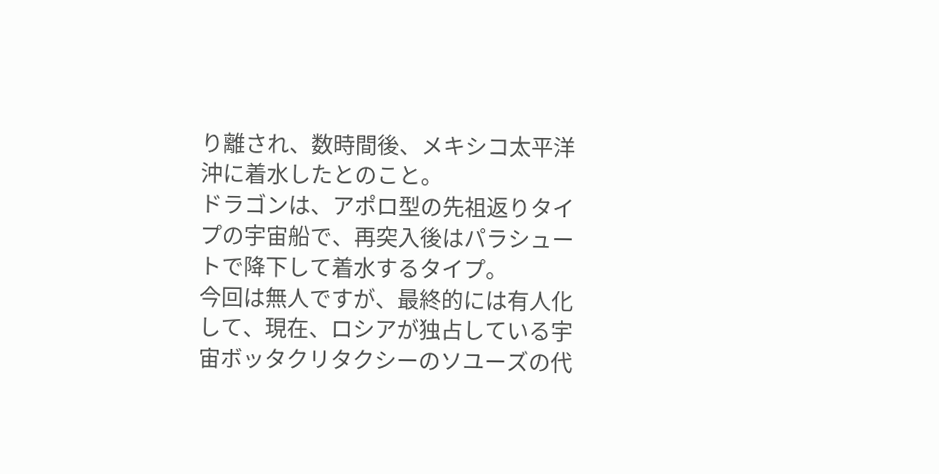り離され、数時間後、メキシコ太平洋沖に着水したとのこと。
ドラゴンは、アポロ型の先祖返りタイプの宇宙船で、再突入後はパラシュートで降下して着水するタイプ。
今回は無人ですが、最終的には有人化して、現在、ロシアが独占している宇宙ボッタクリタクシーのソユーズの代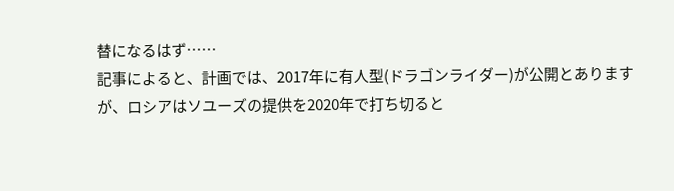替になるはず……
記事によると、計画では、2017年に有人型(ドラゴンライダー)が公開とありますが、ロシアはソユーズの提供を2020年で打ち切ると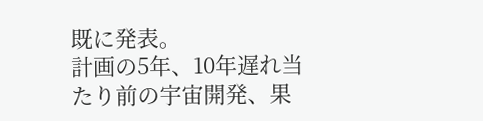既に発表。
計画の5年、10年遅れ当たり前の宇宙開発、果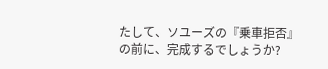たして、ソユーズの『乗車拒否』の前に、完成するでしょうか?